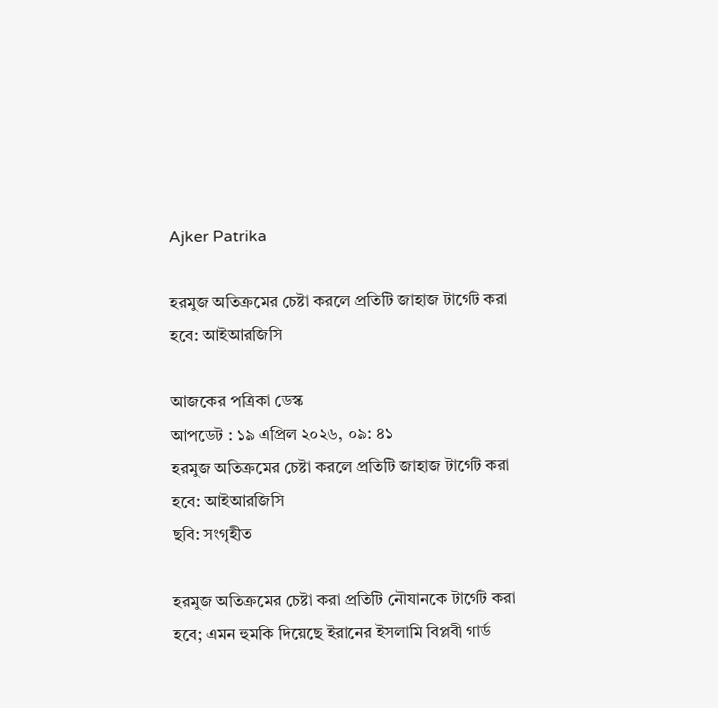Ajker Patrika

হরমুজ অতিক্রমের চেষ্টা করলে প্রতিটি জাহাজ টার্গেট করা হবে: আইআরজিসি

আজকের পত্রিকা ডেস্ক
আপডেট : ১৯ এপ্রিল ২০২৬, ০৯: ৪১
হরমুজ অতিক্রমের চেষ্টা করলে প্রতিটি জাহাজ টার্গেট করা হবে: আইআরজিসি
ছবি: সংগৃহীত

হরমুজ অতিক্রমের চেষ্টা করা প্রতিটি নৌযানকে টার্গেট করা হবে; এমন হুমকি দিয়েছে ইরানের ইসলামি বিপ্লবী গার্ড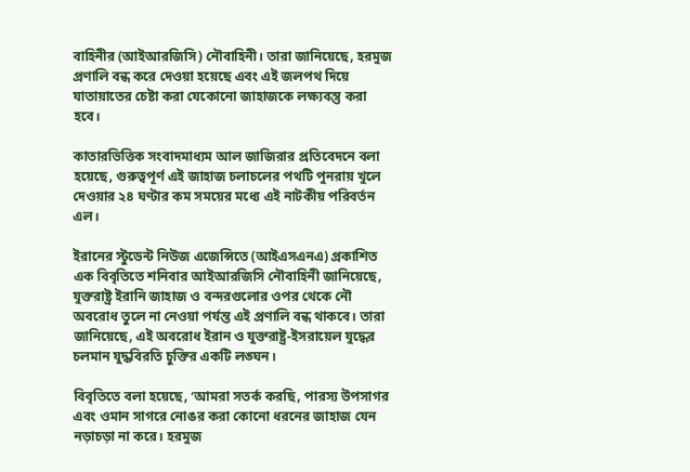বাহিনীর (আইআরজিসি) নৌবাহিনী। তারা জানিয়েছে, হরমুজ প্রণালি বন্ধ করে দেওয়া হয়েছে এবং এই জলপথ দিয়ে যাতায়াতের চেষ্টা করা যেকোনো জাহাজকে লক্ষ্যবস্তু করা হবে।

কাতারভিত্তিক সংবাদমাধ্যম আল জাজিরার প্রতিবেদনে বলা হয়েছে, গুরুত্বপূর্ণ এই জাহাজ চলাচলের পথটি পুনরায় খুলে দেওয়ার ২৪ ঘণ্টার কম সময়ের মধ্যে এই নাটকীয় পরিবর্তন এল।

ইরানের স্টুডেন্ট নিউজ এজেন্সিতে (আইএসএনএ) প্রকাশিত এক বিবৃতিতে শনিবার আইআরজিসি নৌবাহিনী জানিয়েছে, যুক্তরাষ্ট্র ইরানি জাহাজ ও বন্দরগুলোর ওপর থেকে নৌ অবরোধ তুলে না নেওয়া পর্যন্ত এই প্রণালি বন্ধ থাকবে। তারা জানিয়েছে, এই অবরোধ ইরান ও যুক্তরাষ্ট্র-ইসরায়েল যুদ্ধের চলমান যুদ্ধবিরতি চুক্তির একটি লঙ্ঘন।

বিবৃতিতে বলা হয়েছে, ‘আমরা সতর্ক করছি, পারস্য উপসাগর এবং ওমান সাগরে নোঙর করা কোনো ধরনের জাহাজ যেন নড়াচড়া না করে। হরমুজ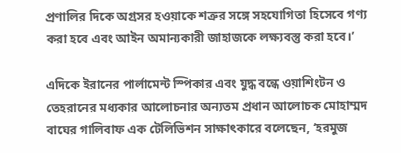প্রণালির দিকে অগ্রসর হওয়াকে শত্রুর সঙ্গে সহযোগিতা হিসেবে গণ্য করা হবে এবং আইন অমান্যকারী জাহাজকে লক্ষ্যবস্তু করা হবে।’

এদিকে ইরানের পার্লামেন্ট স্পিকার এবং যুদ্ধ বন্ধে ওয়াশিংটন ও তেহরানের মধ্যকার আলোচনার অন্যতম প্রধান আলোচক মোহাম্মদ বাঘের গালিবাফ এক টেলিভিশন সাক্ষাৎকারে বলেছেন, ‘হরমুজ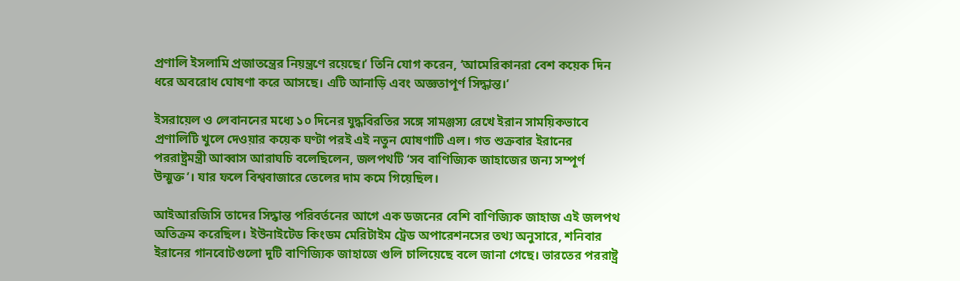প্রণালি ইসলামি প্রজাতন্ত্রের নিয়ন্ত্রণে রয়েছে।’ তিনি যোগ করেন, ‘আমেরিকানরা বেশ কয়েক দিন ধরে অবরোধ ঘোষণা করে আসছে। এটি আনাড়ি এবং অজ্ঞতাপূর্ণ সিদ্ধান্ত।’

ইসরায়েল ও লেবাননের মধ্যে ১০ দিনের যুদ্ধবিরতির সঙ্গে সামঞ্জস্য রেখে ইরান সাময়িকভাবে প্রণালিটি খুলে দেওয়ার কয়েক ঘণ্টা পরই এই নতুন ঘোষণাটি এল। গত শুক্রবার ইরানের পররাষ্ট্রমন্ত্রী আব্বাস আরাঘচি বলেছিলেন, জলপথটি ‘সব বাণিজ্যিক জাহাজের জন্য সম্পূর্ণ উন্মুক্ত’। যার ফলে বিশ্ববাজারে তেলের দাম কমে গিয়েছিল।

আইআরজিসি তাদের সিদ্ধান্ত পরিবর্তনের আগে এক ডজনের বেশি বাণিজ্যিক জাহাজ এই জলপথ অতিক্রম করেছিল। ইউনাইটেড কিংডম মেরিটাইম ট্রেড অপারেশনসের তথ্য অনুসারে, শনিবার ইরানের গানবোটগুলো দুটি বাণিজ্যিক জাহাজে গুলি চালিয়েছে বলে জানা গেছে। ভারতের পররাষ্ট্র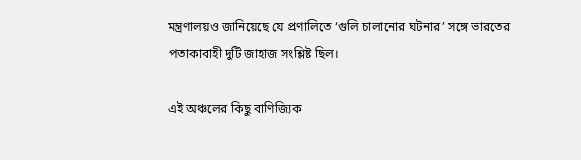মন্ত্রণালয়ও জানিয়েছে যে প্রণালিতে ‘গুলি চালানোর ঘটনার’ সঙ্গে ভারতের পতাকাবাহী দুটি জাহাজ সংশ্লিষ্ট ছিল।

এই অঞ্চলের কিছু বাণিজ্যিক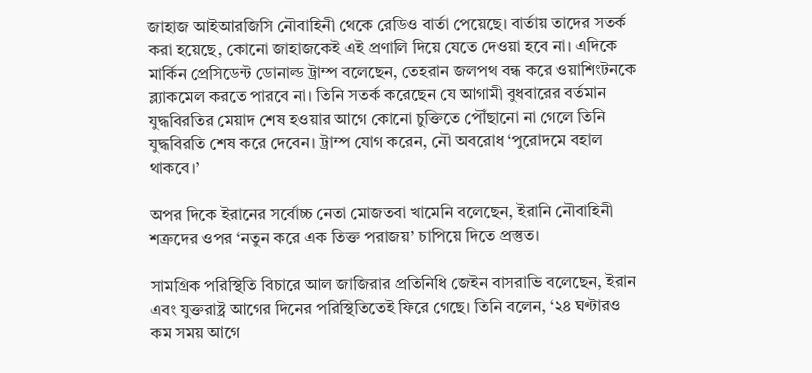জাহাজ আইআরজিসি নৌবাহিনী থেকে রেডিও বার্তা পেয়েছে। বার্তায় তাদের সতর্ক করা হয়েছে, কোনো জাহাজকেই এই প্রণালি দিয়ে যেতে দেওয়া হবে না। এদিকে মার্কিন প্রেসিডেন্ট ডোনাল্ড ট্রাম্প বলেছেন, তেহরান জলপথ বন্ধ করে ওয়াশিংটনকে ব্ল্যাকমেল করতে পারবে না। তিনি সতর্ক করেছেন যে আগামী বুধবারের বর্তমান যুদ্ধবিরতির মেয়াদ শেষ হওয়ার আগে কোনো চুক্তিতে পৌঁছানো না গেলে তিনি যুদ্ধবিরতি শেষ করে দেবেন। ট্রাম্প যোগ করেন, নৌ অবরোধ ‘পুরোদমে বহাল থাকবে।’

অপর দিকে ইরানের সর্বোচ্চ নেতা মোজতবা খামেনি বলেছেন, ইরানি নৌবাহিনী শত্রুদের ওপর ‘নতুন করে এক তিক্ত পরাজয়’ চাপিয়ে দিতে প্রস্তুত।

সামগ্রিক পরিস্থিতি বিচারে আল জাজিরার প্রতিনিধি জেইন বাসরাভি বলেছেন, ইরান এবং যুক্তরাষ্ট্র আগের দিনের পরিস্থিতিতেই ফিরে গেছে। তিনি বলেন, ‘২৪ ঘণ্টারও কম সময় আগে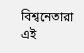বিশ্বনেতারা এই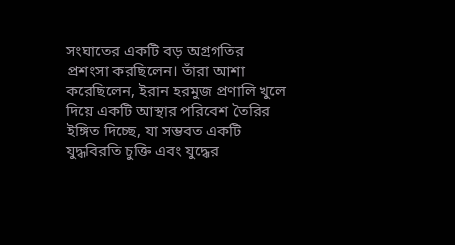সংঘাতের একটি বড় অগ্রগতির প্রশংসা করছিলেন। তাঁরা আশা করেছিলেন, ইরান হরমুজ প্রণালি খুলে দিয়ে একটি আস্থার পরিবেশ তৈরির ইঙ্গিত দিচ্ছে, যা সম্ভবত একটি যুদ্ধবিরতি চুক্তি এবং যুদ্ধের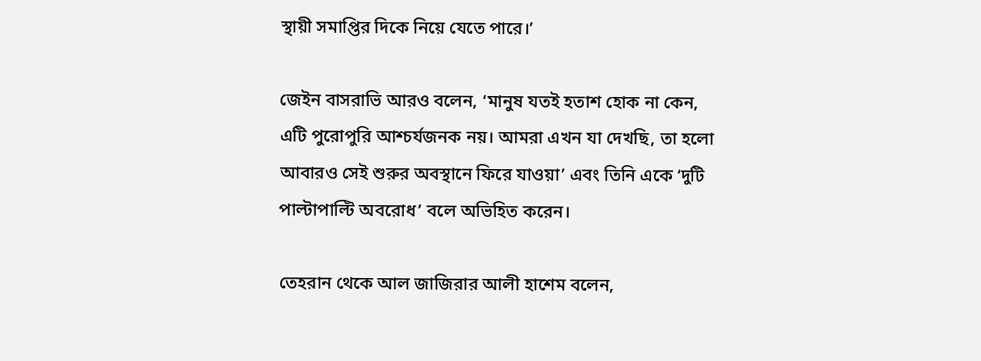স্থায়ী সমাপ্তির দিকে নিয়ে যেতে পারে।’

জেইন বাসরাভি আরও বলেন, ‘মানুষ যতই হতাশ হোক না কেন, এটি পুরোপুরি আশ্চর্যজনক নয়। আমরা এখন যা দেখছি, তা হলো আবারও সেই শুরুর অবস্থানে ফিরে যাওয়া’ এবং তিনি একে ‘দুটি পাল্টাপাল্টি অবরোধ’ বলে অভিহিত করেন।

তেহরান থেকে আল জাজিরার আলী হাশেম বলেন,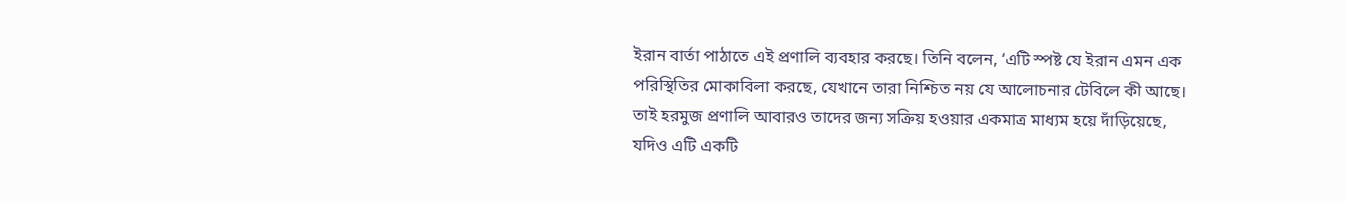ইরান বার্তা পাঠাতে এই প্রণালি ব্যবহার করছে। তিনি বলেন, ‘এটি স্পষ্ট যে ইরান এমন এক পরিস্থিতির মোকাবিলা করছে, যেখানে তারা নিশ্চিত নয় যে আলোচনার টেবিলে কী আছে। তাই হরমুজ প্রণালি আবারও তাদের জন্য সক্রিয় হওয়ার একমাত্র মাধ্যম হয়ে দাঁড়িয়েছে, যদিও এটি একটি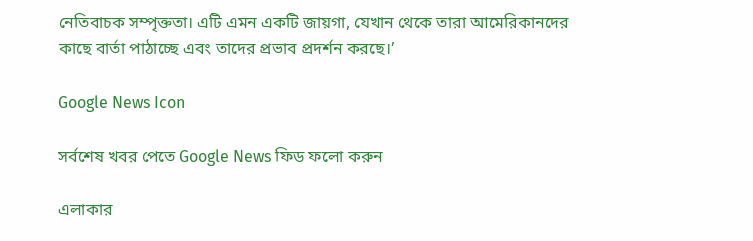নেতিবাচক সম্পৃক্ততা। এটি এমন একটি জায়গা, যেখান থেকে তারা আমেরিকানদের কাছে বার্তা পাঠাচ্ছে এবং তাদের প্রভাব প্রদর্শন করছে।’

Google News Icon

সর্বশেষ খবর পেতে Google News ফিড ফলো করুন

এলাকার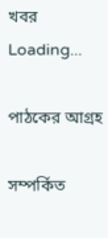খবর
Loading...

পাঠকের আগ্রহ

সম্পর্কিত